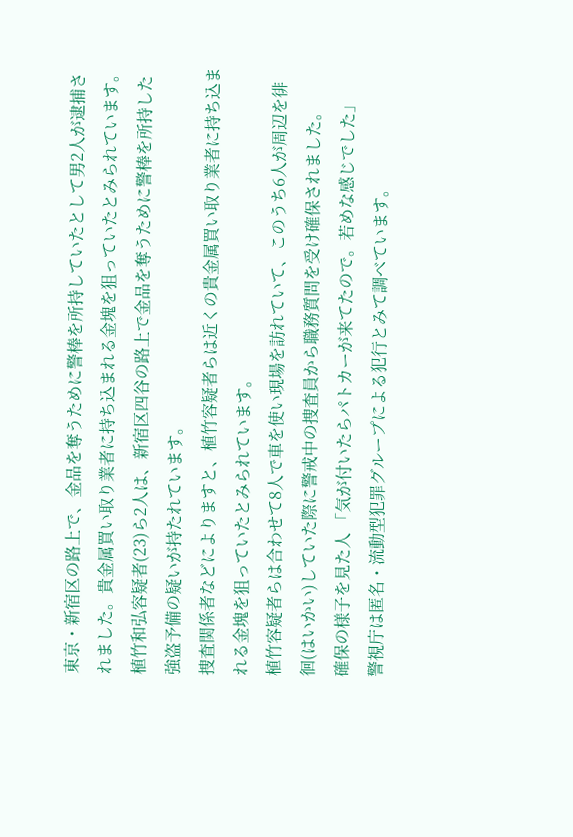東京・新宿区の路上で、金品を奪うために警棒を所持していたとして男2人が逮捕されました。貴金属買い取り業者に持ち込まれる金塊を狙っていたとみられています。
植竹和弘容疑者(23)ら2人は、新宿区四谷の路上で金品を奪うために警棒を所持した強盗予備の疑いが持たれています。
捜査関係者などによりますと、植竹容疑者らは近くの貴金属買い取り業者に持ち込まれる金塊を狙っていたとみられています。
植竹容疑者らは合わせて8人で車を使い現場を訪れていて、このうち6人が周辺を徘徊(はいかい)していた際に警戒中の捜査員から職務質問を受け確保されました。
確保の様子を見た人 「気が付いたらパトカーが来てたので。若めな感じでした」
警視庁は匿名・流動型犯罪グループによる犯行とみて調べています。